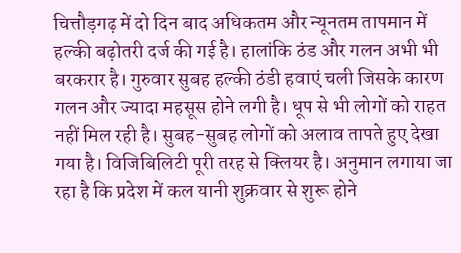चित्तौड़गढ़ में दो दिन बाद अधिकतम और न्यूनतम तापमान में हल्की बढ़ोतरी दर्ज की गई है। हालांकि ठंड और गलन अभी भी बरकरार है। गुरुवार सुबह हल्की ठंडी हवाएं चली जिसके कारण गलन और ज्यादा महसूस होने लगी है। धूप से भी लोगों को राहत नहीं मिल रही है। सुबह-सुबह लोगों को अलाव तापते हुए देखा गया है। विजिबिलिटी पूरी तरह से क्लियर है। अनुमान लगाया जा रहा है कि प्रदेश में कल यानी शुक्रवार से शुरू होने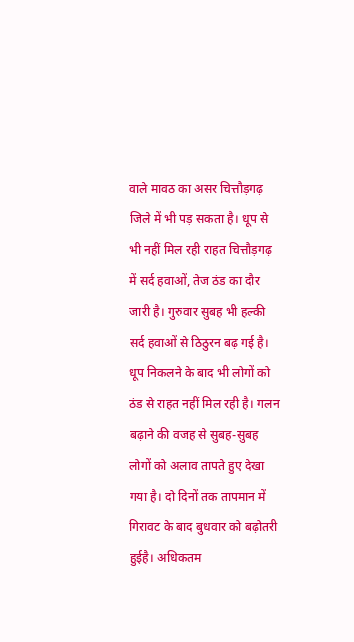वाले मावठ का असर चित्तौड़गढ़ जिले में भी पड़ सकता है। धूप से भी नहीं मिल रही राहत चित्तौड़गढ़ में सर्द हवाओं, तेज ठंड का दौर जारी है। गुरुवार सुबह भी हल्की सर्द हवाओं से ठिठुरन बढ़ गई है। धूप निकलने के बाद भी लोगों को ठंड से राहत नहीं मिल रही है। गलन बढ़ाने की वजह से सुबह-सुबह लोगों को अलाव तापते हुए देखा गया है। दो दिनों तक तापमान में गिरावट के बाद बुधवार को बढ़ोतरी हुईहै। अधिकतम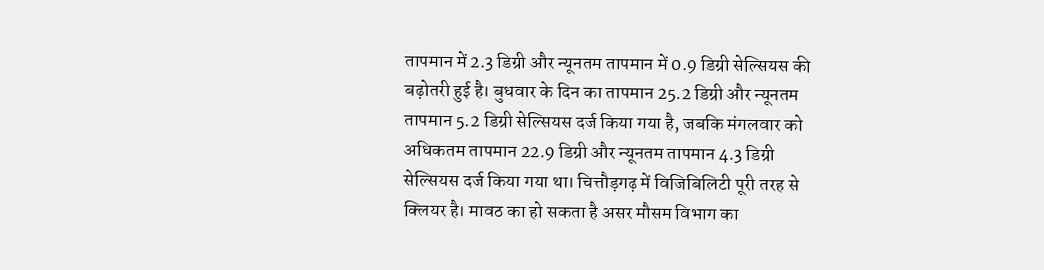तापमान में 2.3 डिग्री और न्यूनतम तापमान में 0.9 डिग्री सेल्सियस की बढ़ोतरी हुई है। बुधवार के दिन का तापमान 25.2 डिग्री और न्यूनतम तापमान 5.2 डिग्री सेल्सियस दर्ज किया गया है, जबकि मंगलवार को अधिकतम तापमान 22.9 डिग्री और न्यूनतम तापमान 4.3 डिग्री सेल्सियस दर्ज किया गया था। चित्तौड़गढ़ में विजिबिलिटी पूरी तरह से क्लियर है। मावठ का हो सकता है असर मौसम विभाग का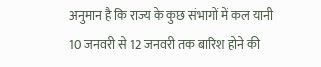अनुमान है कि राज्य के कुछ संभागों में कल यानी 10 जनवरी से 12 जनवरी तक बारिश होने की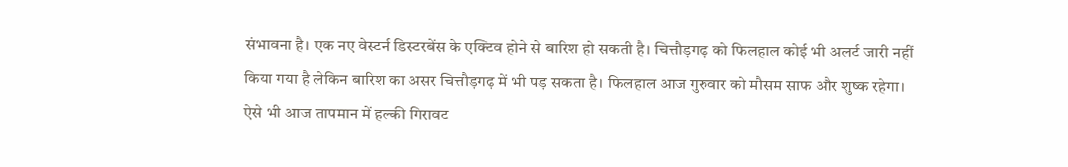संभावना है। एक नए वेस्टर्न डिस्टरबेंस के एक्टिव होने से बारिश हो सकती है। चित्तौड़गढ़ को फिलहाल कोई भी अलर्ट जारी नहीं किया गया है लेकिन बारिश का असर चित्तौड़गढ़ में भी पड़ सकता है। फिलहाल आज गुरुवार को मौसम साफ और शुष्क रहेगा। ऐसे भी आज तापमान में हल्की गिरावट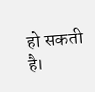हो सकती है।